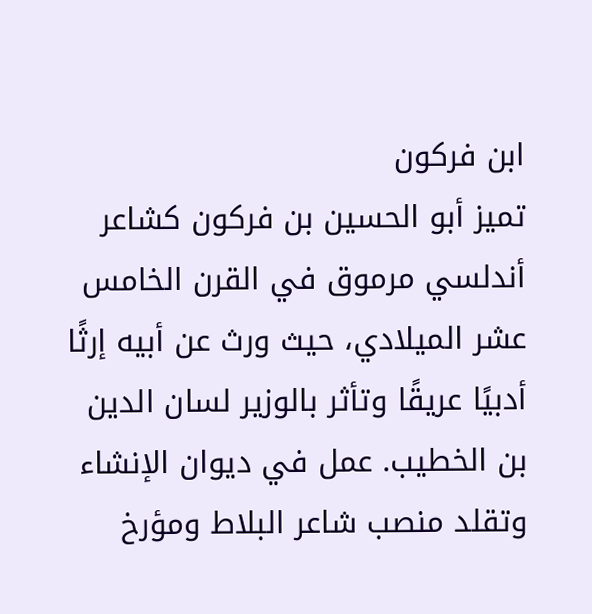ابن فركون
تميز أبو الحسين بن فركون كشاعر أندلسي مرموق في القرن الخامس عشر الميلادي، حيث ورث عن أبيه إرثًا أدبيًا عريقًا وتأثر بالوزير لسان الدين بن الخطيب. عمل في ديوان الإنشاء وتقلد منصب شاعر البلاط ومؤرخ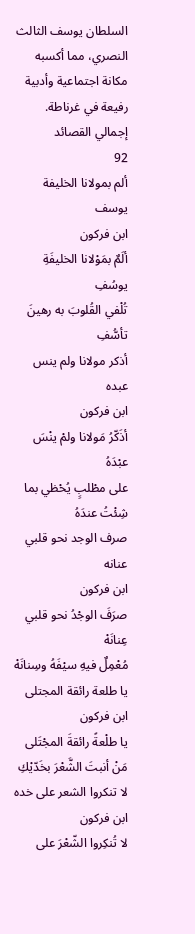السلطان يوسف الثالث النصري، مما أكسبه مكانة اجتماعية وأدبية رفيعة في غرناطة.
إجمالي القصائد
92
ألم بمولانا الخليفة يوسف
ابن فركون
ألَمٌ بمَوْلانا الخليفَةِ يوسُفِ
تُلْفي القُلوبَ به رهينَ تأسُّفِ
أذكر مولانا ولم ينس عبده
ابن فركون
أذَكّرُ مَولانا ولمْ ينْسَ عبْدَهُ
على مطْلبٍ يُحْظي بما شِئْتُ عندَهُ
صرف الوجد نحو قلبي عنانه
ابن فركون
صرَفَ الوجْدُ نحو قلبي عِنانَهْ
مُعْمِلٌ فيهِ سيْفَهُ وسِنانَهْ
يا طلعة رائقة المجتلى
ابن فركون
يا طلْعةً رائقةَ المجْتَلى
مَنْ أنبتَ الشَّعْرَ بخَدّيْكِ
لا تنكروا الشعر على خده
ابن فركون
لا تُنكِروا الشّعْرَ على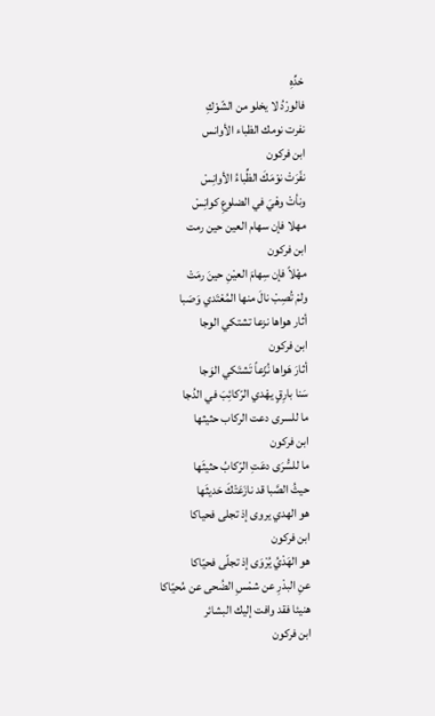خدِّهِ
فالورْدُ لا يخلو من الشّوْكِ
نفرت نومك الظباء الأوانس
ابن فركون
نفّرَتْ نوْمَكَ الظِّباءُ الأوانِسْ
ونأتْ وهْيَ في الضلوعِ كوانِسْ
مهلا فإن سهام العين حين رمت
ابن فركون
مهْلاً فإن سِهامَ العيْنِ حينَ رمَتْ
ولمْ تُصِبْ نالَ منها المُعْتَدي وَصَبا
أثار هواها نزعا تشتكي الوجا
ابن فركون
أثارَ هَواها نُزّعاً تَشتَكي الوَجا
سَنا بارِقٍ يهْدي الرّكائِبَ في الدُجا
ما للسرى دعت الركاب حثيثها
ابن فركون
ما للسُّرَى دعَتِ الرّكابُ حثيثَها
حيثُ الصَّبا قد نازَعَتْكَ حَديثَها
هو الهدي يروى إذ تجلى فحياكا
ابن فركون
هو الهَدْيُ يُرْوَى إذ تجلّى فحيّاكا
عنِ البدْرِ عن شمْسِ الضُحى عن مُحيّاكا
هنيئا فقد وافت إليك البشائر
ابن فركون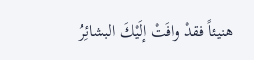هنيئاً فقدْ وافَتْ إلَيْكَ البشائِرُ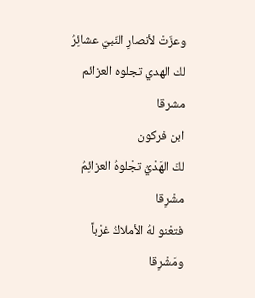وعزّتْ لأنصارِ النّبيّ عشائِرُ
لك الهدي تجلوه العزائم مشرقا
ابن فركون
لكَ الهَدْيُ تجْلوهُ العزائِمُ مشْرِقا
فتعْنو لهُ الأملاكُ غرْباً ومَشْرِقا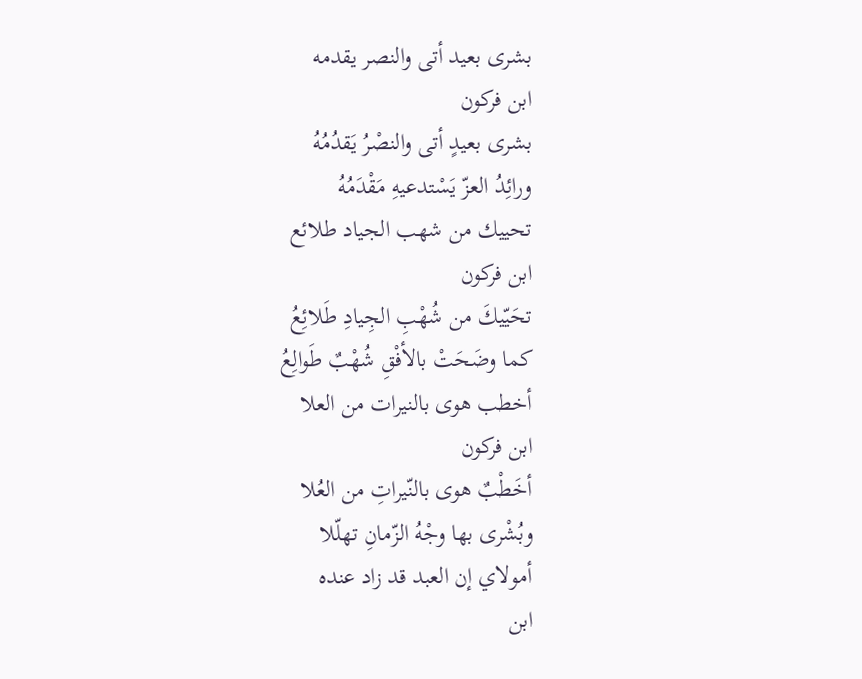بشرى بعيد أتى والنصر يقدمه
ابن فركون
بشرى بعيدٍ أتى والنصْرُ يَقدُمُهُ
ورائِدُ العزّ يَسْتدعيهِ مَقْدَمُهُ
تحييك من شهب الجياد طلائع
ابن فركون
تحَيّيكَ من شُهْبِ الجِيادِ طَلائِعُ
كما وضَحَتْ بالأفْقِ شُهْبٌ طَوالِعُ
أخطب هوى بالنيرات من العلا
ابن فركون
أخَطْبٌ هوى بالنّيراتِ من العُلا
وبُشْرى بها وجْهُ الزّمانِ تهلّلا
أمولاي إن العبد قد زاد عنده
ابن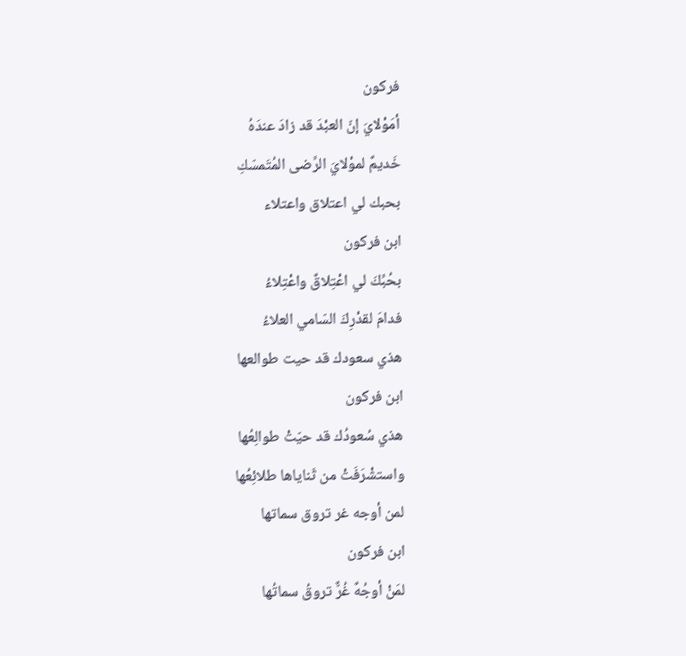فركون
أمَوْلايَ إنّ العبْدَ قد زادَ عندَهُ
خَديمٌ لموْلايَ الرِّضى المُتَمسّكِ
بحبك لي اعتلاق واعتلاء
ابن فركون
بحُبِّكَ لي اعْتِلاقٌ واعْتِلاءُ
فدامَ لقدْرِكَ السّامي العلاءُ
هذي سعودك قد حيت طوالعها
ابن فركون
هذي سُعودُك قد حيّتْ طوالِعُها
واستشْرَفَتْ من ثَناياها طلائِعُها
لمن أوجه غر تروق سماتها
ابن فركون
لمَنْ أوجُهٌ غُرٌّ تروقُ سماتُها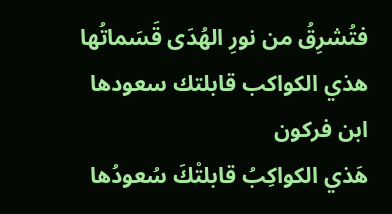فتُشرِقُ من نورِ الهُدَى قَسَماتُها
هذي الكواكب قابلتك سعودها
ابن فركون
هَذي الكواكِبُ قابلتْكَ سُعودُها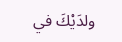ولدَيْكَ في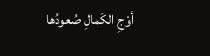أوْجِ الكَمالِ صُعودُها